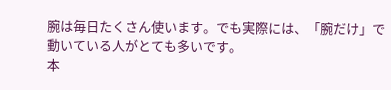腕は毎日たくさん使います。でも実際には、「腕だけ」で動いている人がとても多いです。
本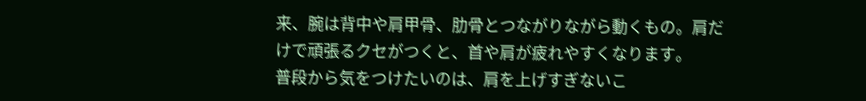来、腕は背中や肩甲骨、肋骨とつながりながら動くもの。肩だけで頑張るクセがつくと、首や肩が疲れやすくなります。
普段から気をつけたいのは、肩を上げすぎないこ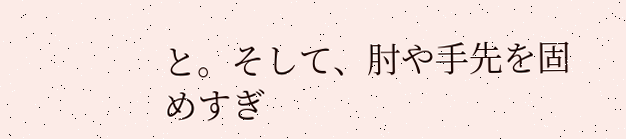と。そして、肘や手先を固めすぎ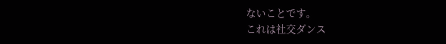ないことです。
これは社交ダンス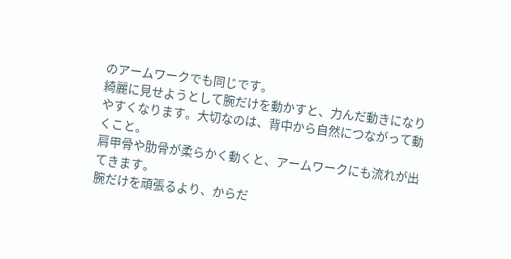のアームワークでも同じです。
綺麗に見せようとして腕だけを動かすと、力んだ動きになりやすくなります。大切なのは、背中から自然につながって動くこと。
肩甲骨や肋骨が柔らかく動くと、アームワークにも流れが出てきます。
腕だけを頑張るより、からだ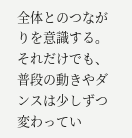全体とのつながりを意識する。それだけでも、普段の動きやダンスは少しずつ変わってい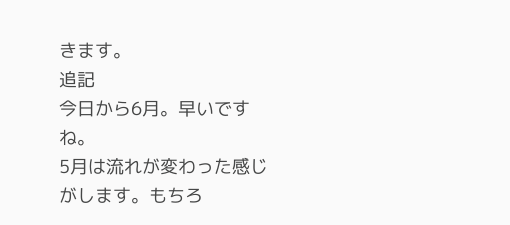きます。
追記
今日から6月。早いですね。
5月は流れが変わった感じがします。もちろ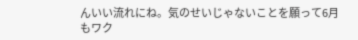んいい流れにね。気のせいじゃないことを願って6月もワク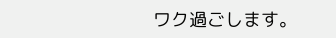ワク過ごします。